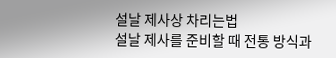설날 제사상 차리는법
설날 제사를 준비할 때 전통 방식과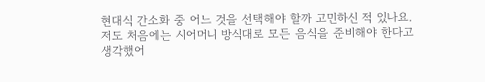현대식 간소화 중 어느 것을 선택해야 할까 고민하신 적 있나요. 저도 처음에는 시어머니 방식대로 모든 음식을 준비해야 한다고 생각했어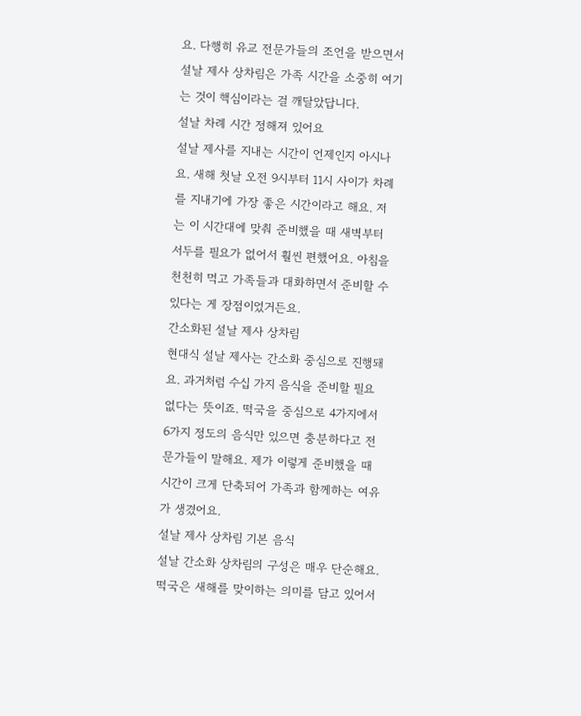요. 다행히 유교 전문가들의 조언을 받으면서 설날 제사 상차림은 가족 시간을 소중히 여기는 것이 핵심이라는 걸 깨달았답니다.
설날 차례 시간 정해져 있어요
설날 제사를 지내는 시간이 언제인지 아시나요. 새해 첫날 오전 9시부터 11시 사이가 차례를 지내기에 가장 좋은 시간이라고 해요. 저는 이 시간대에 맞춰 준비했을 때 새벽부터 서두를 필요가 없어서 훨씬 편했어요. 아침을 천천히 먹고 가족들과 대화하면서 준비할 수 있다는 게 장점이었거든요.
간소화된 설날 제사 상차림
현대식 설날 제사는 간소화 중심으로 진행돼요. 과거처럼 수십 가지 음식을 준비할 필요 없다는 뜻이죠. 떡국을 중심으로 4가지에서 6가지 정도의 음식만 있으면 충분하다고 전문가들이 말해요. 제가 이렇게 준비했을 때 시간이 크게 단축되어 가족과 함께하는 여유가 생겼어요.
설날 제사 상차림 기본 음식
설날 간소화 상차림의 구성은 매우 단순해요. 떡국은 새해를 맞이하는 의미를 담고 있어서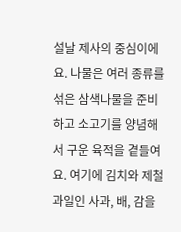설날 제사의 중심이에요. 나물은 여러 종류를 섞은 삼색나물을 준비하고 소고기를 양념해서 구운 육적을 곁들여요. 여기에 김치와 제철 과일인 사과, 배, 감을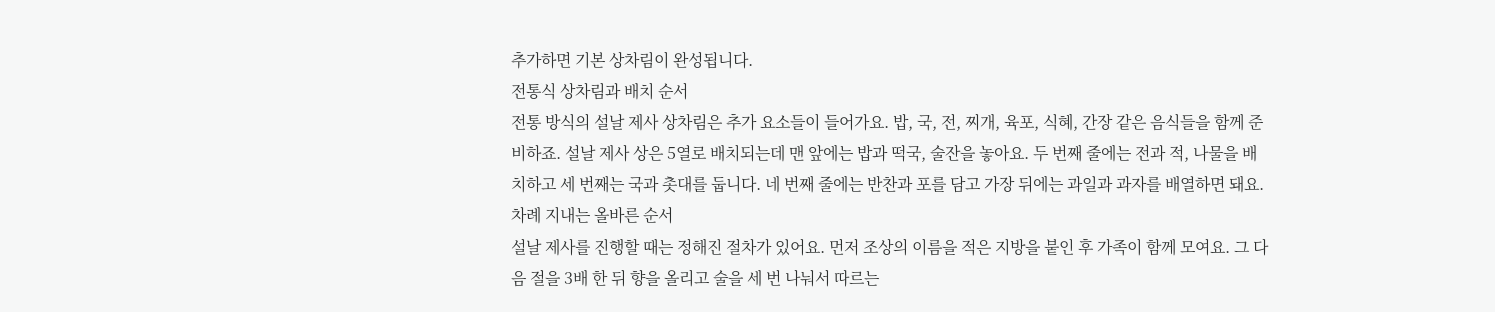추가하면 기본 상차림이 완성됩니다.
전통식 상차림과 배치 순서
전통 방식의 설날 제사 상차림은 추가 요소들이 들어가요. 밥, 국, 전, 찌개, 육포, 식혜, 간장 같은 음식들을 함께 준비하죠. 설날 제사 상은 5열로 배치되는데 맨 앞에는 밥과 떡국, 술잔을 놓아요. 두 번째 줄에는 전과 적, 나물을 배치하고 세 번째는 국과 촛대를 둡니다. 네 번째 줄에는 반찬과 포를 담고 가장 뒤에는 과일과 과자를 배열하면 돼요.
차례 지내는 올바른 순서
설날 제사를 진행할 때는 정해진 절차가 있어요. 먼저 조상의 이름을 적은 지방을 붙인 후 가족이 함께 모여요. 그 다음 절을 3배 한 뒤 향을 올리고 술을 세 번 나눠서 따르는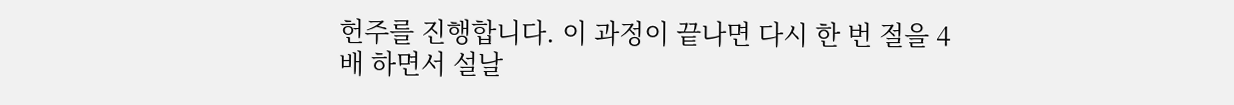헌주를 진행합니다. 이 과정이 끝나면 다시 한 번 절을 4배 하면서 설날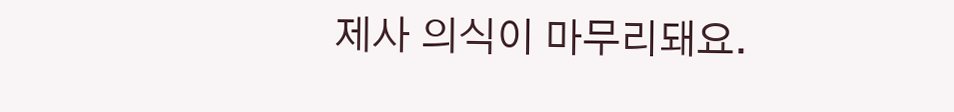제사 의식이 마무리돼요.